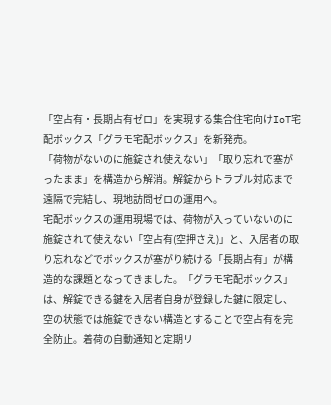「空占有・長期占有ゼロ」を実現する集合住宅向けIoT宅配ボックス「グラモ宅配ボックス」を新発売。
「荷物がないのに施錠され使えない」「取り忘れで塞がったまま」を構造から解消。解錠からトラブル対応まで遠隔で完結し、現地訪問ゼロの運用へ。
宅配ボックスの運用現場では、荷物が入っていないのに施錠されて使えない「空占有(空押さえ)」と、入居者の取り忘れなどでボックスが塞がり続ける「長期占有」が構造的な課題となってきました。「グラモ宅配ボックス」は、解錠できる鍵を入居者自身が登録した鍵に限定し、空の状態では施錠できない構造とすることで空占有を完全防止。着荷の自動通知と定期リ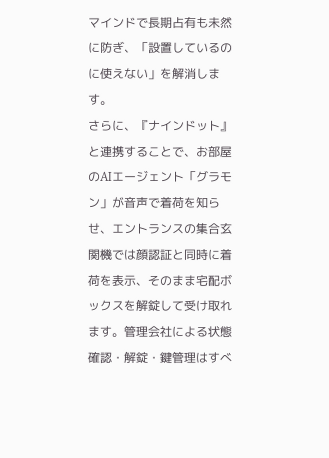マインドで長期占有も未然に防ぎ、「設置しているのに使えない」を解消します。
さらに、『ナインドット』と連携することで、お部屋のAIエージェント「グラモン」が音声で着荷を知らせ、エントランスの集合玄関機では顔認証と同時に着荷を表示、そのまま宅配ボックスを解錠して受け取れます。管理会社による状態確認・解錠・鍵管理はすべ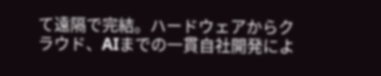て遠隔で完結。ハードウェアからクラウド、AIまでの一貫自社開発によ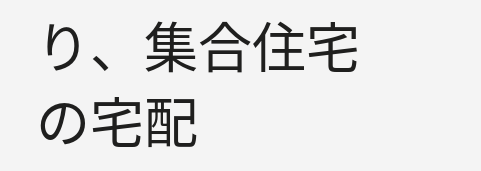り、集合住宅の宅配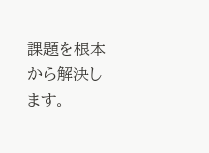課題を根本から解決します。